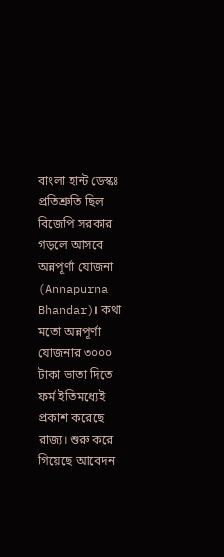বাংলা হান্ট ডেস্কঃ প্রতিশ্রুতি ছিল বিজেপি সরকার গড়লে আসবে অন্নপূর্ণা যোজনা (Annapurna Bhandar)। কথা মতো অন্নপূর্ণা যোজনার ৩০০০ টাকা ভাতা দিতে ফর্ম ইতিমধ্যেই প্রকাশ করেছে রাজ্য। শুরু করে গিয়েছে আবেদন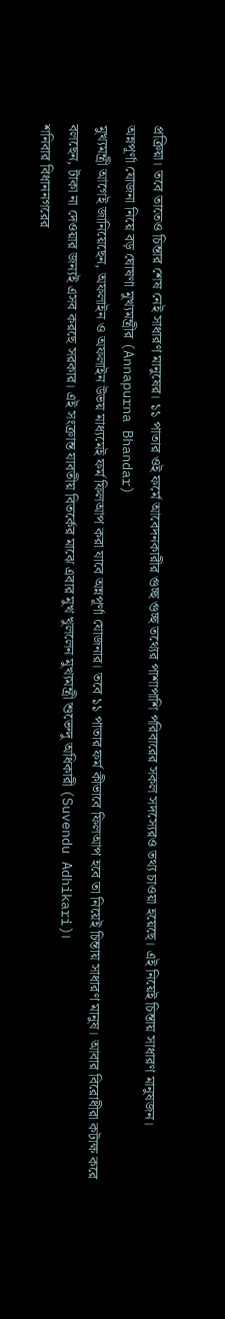প্রক্রিয়া। তবে তাতেও চিন্তার শেষ নেই সাধারণ মানুষের। ১১ পাতার ওই ফর্মে আবেদনকারীর গুচ্ছ গুচ্ছ তথ্যের পাশাপাশি পরিবারের সকল সদস্যেরও তথ্য চাওয়া হয়েছে। এই নিয়েই চিন্তায় সাধারণ মানুষজন।
অন্নপূর্ণা যোজনা নিয়ে বড় ঘোষণা মুখ্যমন্ত্রীর (Annapurna Bhandar)
মুখ্যমন্ত্রী আগেই জানিয়েছেন, অফলাইন ও অফলাইন উভয় মাধ্যমেই ফর্ম ফিলআপ করা যাবে অন্নপূর্ণা যোজনার। তবে ১১ পাতার ফর্ম কীভাবে ফিলআপ হবে তা নিয়েই চিন্তায় সাধারণ মানুষ। আবার বিরোধীরা কটাক্ষ করে বলছেন, টাকা না দেওয়ার জন্যই এসব করছে সরকার। এই সংক্রান্ত যাবতীয় বিতর্কের মাঝে এবার মুখ খুললেন মুখ্যমন্ত্রী শুভেন্দু অধিকারী (Suvendu Adhikari)।
শনিবার বিধাননগরের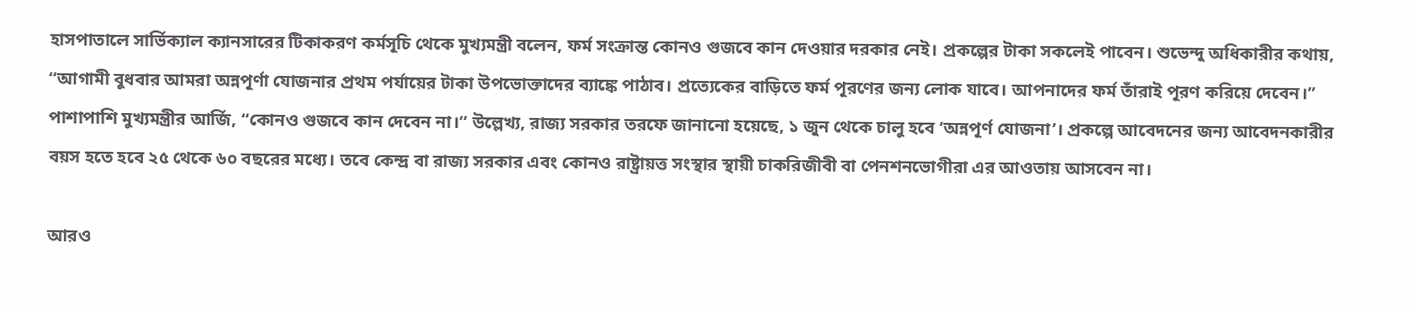হাসপাতালে সার্ভিক্যাল ক্যানসারের টিকাকরণ কর্মসূচি থেকে মুখ্যমন্ত্রী বলেন, ফর্ম সংক্রান্ত কোনও গুজবে কান দেওয়ার দরকার নেই। প্রকল্পের টাকা সকলেই পাবেন। শুভেন্দু অধিকারীর কথায়, ‘‘আগামী বুধবার আমরা অন্নপূর্ণা যোজনার প্রথম পর্যায়ের টাকা উপভোক্তাদের ব্যাঙ্কে পাঠাব। প্রত্যেকের বাড়িতে ফর্ম পূরণের জন্য লোক যাবে। আপনাদের ফর্ম তাঁরাই পূরণ করিয়ে দেবেন।”
পাশাপাশি মুখ্যমন্ত্রীর আর্জি, “কোনও গুজবে কান দেবেন না।’’ উল্লেখ্য, রাজ্য সরকার তরফে জানানো হয়েছে, ১ জুন থেকে চালু হবে ‘অন্নপূর্ণ যোজনা’। প্রকল্পে আবেদনের জন্য আবেদনকারীর বয়স হতে হবে ২৫ থেকে ৬০ বছরের মধ্যে। তবে কেন্দ্র বা রাজ্য সরকার এবং কোনও রাষ্ট্রায়ত্ত সংস্থার স্থায়ী চাকরিজীবী বা পেনশনভোগীরা এর আওতায় আসবেন না।

আরও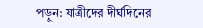পড়ুন: যাত্রীদের দীর্ঘদিনের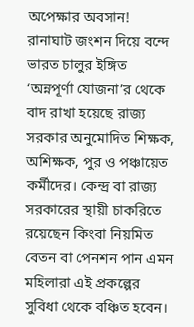অপেক্ষার অবসান! রানাঘাট জংশন দিয়ে বন্দে ভারত চালুর ইঙ্গিত
‘অন্নপূর্ণা যোজনা’র থেকে বাদ রাখা হয়েছে রাজ্য সরকার অনুমোদিত শিক্ষক, অশিক্ষক, পুর ও পঞ্চায়েত কর্মীদের। কেন্দ্র বা রাজ্য সরকারের স্থায়ী চাকরিতে রয়েছেন কিংবা নিয়মিত বেতন বা পেনশন পান এমন মহিলারা এই প্রকল্পের সুবিধা থেকে বঞ্চিত হবেন।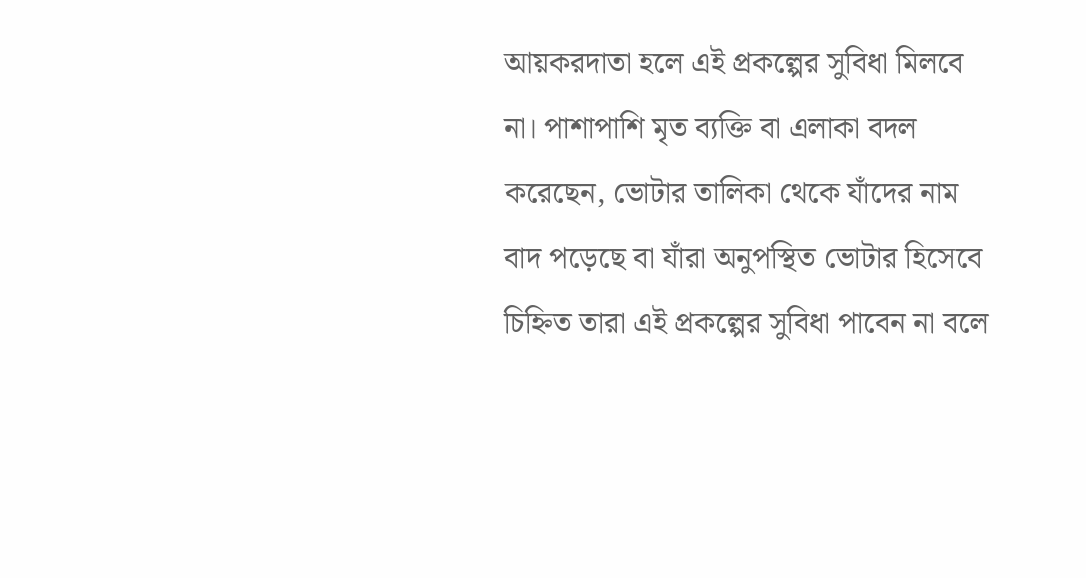আয়করদাতা হলে এই প্রকল্পের সুবিধা মিলবে না। পাশাপাশি মৃত ব্যক্তি বা এলাকা বদল করেছেন, ভোটার তালিকা থেকে যাঁদের নাম বাদ পড়েছে বা যাঁরা অনুপস্থিত ভোটার হিসেবে চিহ্নিত তারা এই প্রকল্পের সুবিধা পাবেন না বলে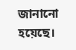জানানো হয়েছে।